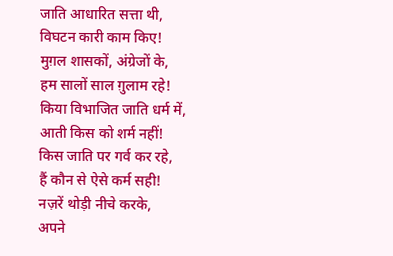जाति आधारित सत्ता थी,
विघटन कारी काम किए!
मुग़ल शासकों, अंग्रेजों के,
हम सालों साल ग़ुलाम रहे!
किया विभाजित जाति धर्म में,
आती किस को शर्म नहीं!
किस जाति पर गर्व कर रहे,
हैं कौन से ऐसे कर्म सही!
नज़रें थोड़ी नीचे करके,
अपने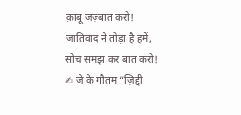क़ाबू जज़्बात करो!
जातिवाद ने तोड़ा है हमें,
सोच समझ कर बात करो!
✍ जे के गौतम “ज़िद्दी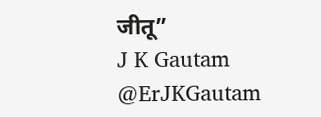जीतू”
J K Gautam @ErJKGautam